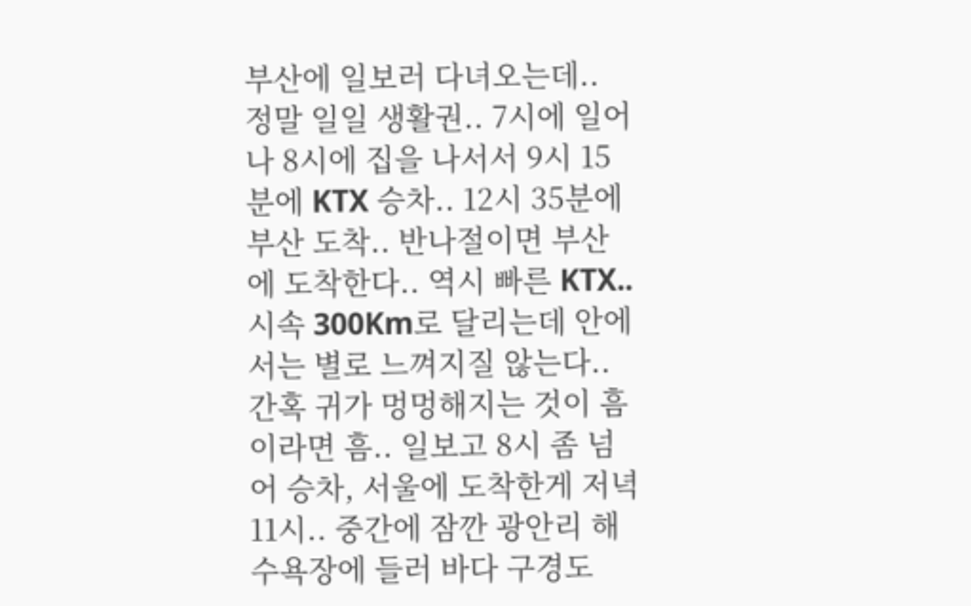부산에 일보러 다녀오는데.. 정말 일일 생활권.. 7시에 일어나 8시에 집을 나서서 9시 15분에 KTX 승차.. 12시 35분에 부산 도착.. 반나절이면 부산에 도착한다.. 역시 빠른 KTX.. 시속 300Km로 달리는데 안에서는 별로 느껴지질 않는다.. 간혹 귀가 멍멍해지는 것이 흠이라면 흠.. 일보고 8시 좀 넘어 승차, 서울에 도착한게 저녁 11시.. 중간에 잠깐 광안리 해수욕장에 들러 바다 구경도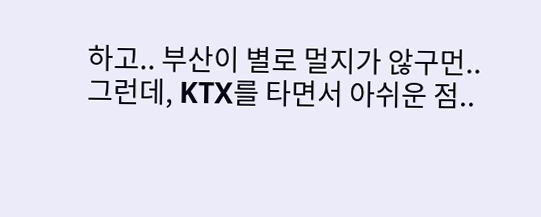하고.. 부산이 별로 멀지가 않구먼..
그런데, KTX를 타면서 아쉬운 점..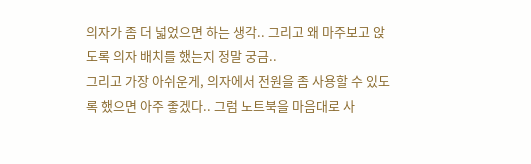의자가 좀 더 넓었으면 하는 생각.. 그리고 왜 마주보고 앉도록 의자 배치를 했는지 정말 궁금..
그리고 가장 아쉬운게, 의자에서 전원을 좀 사용할 수 있도록 했으면 아주 좋겠다.. 그럼 노트북을 마음대로 사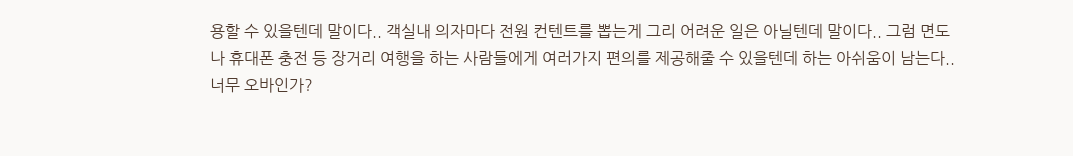용할 수 있을텐데 말이다.. 객실내 의자마다 전원 컨텐트를 뽑는게 그리 어려운 일은 아닐텐데 말이다.. 그럼 면도나 휴대폰 충전 등 장거리 여행을 하는 사람들에게 여러가지 편의를 제공해줄 수 있을텐데 하는 아쉬움이 남는다.. 너무 오바인가?